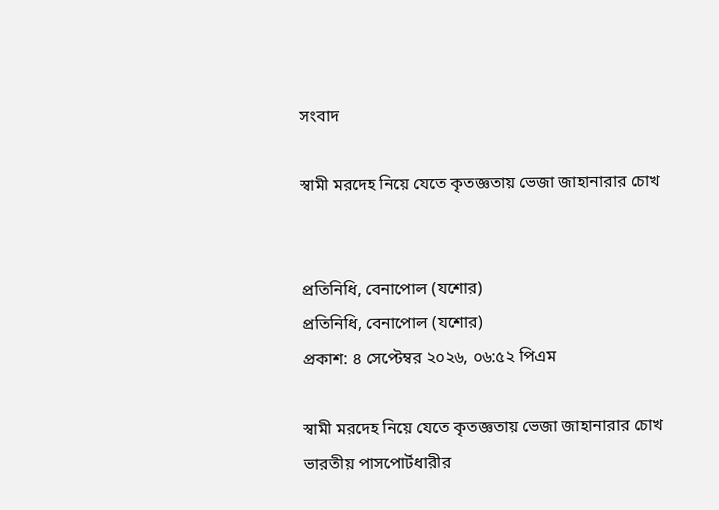সংবাদ

স্বামী মরদেহ নিয়ে যেতে কৃতজ্ঞতায় ভেজা জাহানারার চোখ


প্রতিনিধি, বেনাপোল (যশোর)
প্রতিনিধি, বেনাপোল (যশোর)
প্রকাশ: ৪ সেপ্টেম্বর ২০২৬, ০৬:৫২ পিএম

স্বামী মরদেহ নিয়ে যেতে কৃতজ্ঞতায় ভেজা জাহানারার চোখ
ভারতীয় পাসপোর্টধারীর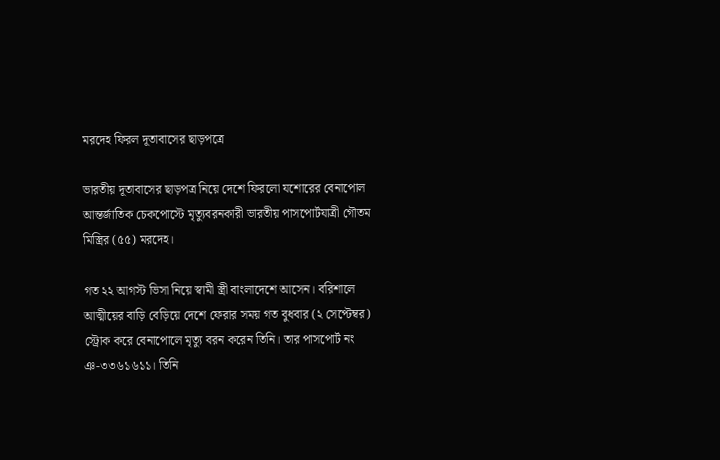মরদেহ ফিরল দূতাবাসের ছাড়পত্রে

ভারতীয় দূতাবাসের ছাড়পত্র নিয়ে দেশে ফিরলো যশোরের বেনাপোল আন্তর্জাতিক চেকপোস্টে মৃত্যুবরনকারী ভারতীয় পাসপোর্টযাত্রী গৌতম মিস্ত্রির (৫৫) মরদেহ।

গত ২২ আগস্ট ভিসা নিয়ে স্বামী স্ত্রী বাংলাদেশে আসেন। বরিশালে আত্মীয়ের বাড়ি বেড়িয়ে দেশে ফেরার সময় গত বুধবার (২ সেপ্টেম্বর) স্ট্রোক করে বেনাপোলে মৃত্যু বরন করেন তিনি। তার পাসপোর্ট নং ঞ-৩৩৬১৬১১। তিনি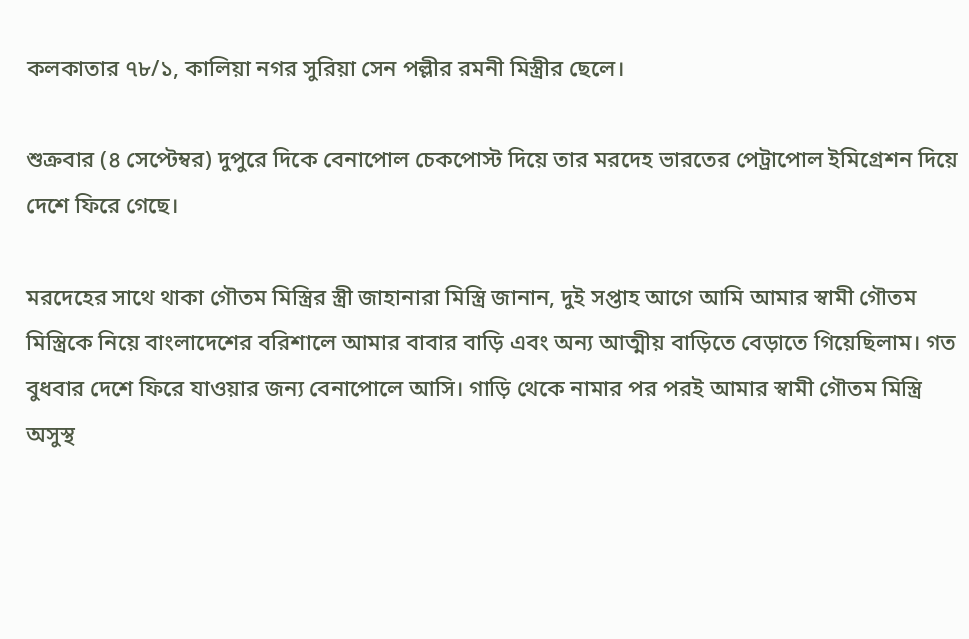কলকাতার ৭৮/১, কালিয়া নগর সুরিয়া সেন পল্লীর রমনী মিস্ত্রীর ছেলে।

শুক্রবার (৪ সেপ্টেম্বর) দুপুরে দিকে বেনাপোল চেকপোস্ট দিয়ে তার মরদেহ ভারতের পেট্রাপোল ইমিগ্রেশন দিয়ে দেশে ফিরে গেছে।

মরদেহের সাথে থাকা গৌতম মিস্ত্রির স্ত্রী জাহানারা মিস্ত্রি জানান, দুই সপ্তাহ আগে আমি আমার স্বামী গৌতম মিস্ত্রিকে নিয়ে বাংলাদেশের বরিশালে আমার বাবার বাড়ি এবং অন্য আত্মীয় বাড়িতে বেড়াতে গিয়েছিলাম। গত বুধবার দেশে ফিরে যাওয়ার জন্য বেনাপোলে আসি। গাড়ি থেকে নামার পর পরই আমার স্বামী গৌতম মিস্ত্রি অসুস্থ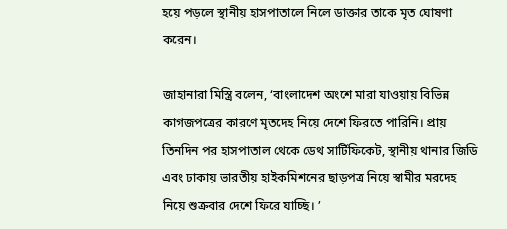হয়ে পড়লে স্থানীয় হাসপাতালে নিলে ডাক্তার তাকে মৃত ঘোষণা করেন।

জাহানারা মিস্ত্রি বলেন, ‘বাংলাদেশ অংশে মারা যাওয়ায় বিভিন্ন কাগজপত্রের কারণে মৃতদেহ নিয়ে দেশে ফিরতে পারিনি। প্রায় তিনদিন পর হাসপাতাল থেকে ডেথ সার্টিফিকেট, স্থানীয় থানার জিডি এবং ঢাকায় ভারতীয় হাইকমিশনের ছাড়পত্র নিয়ে স্বামীর মরদেহ নিয়ে শুক্রবার দেশে ফিরে যাচ্ছি। ’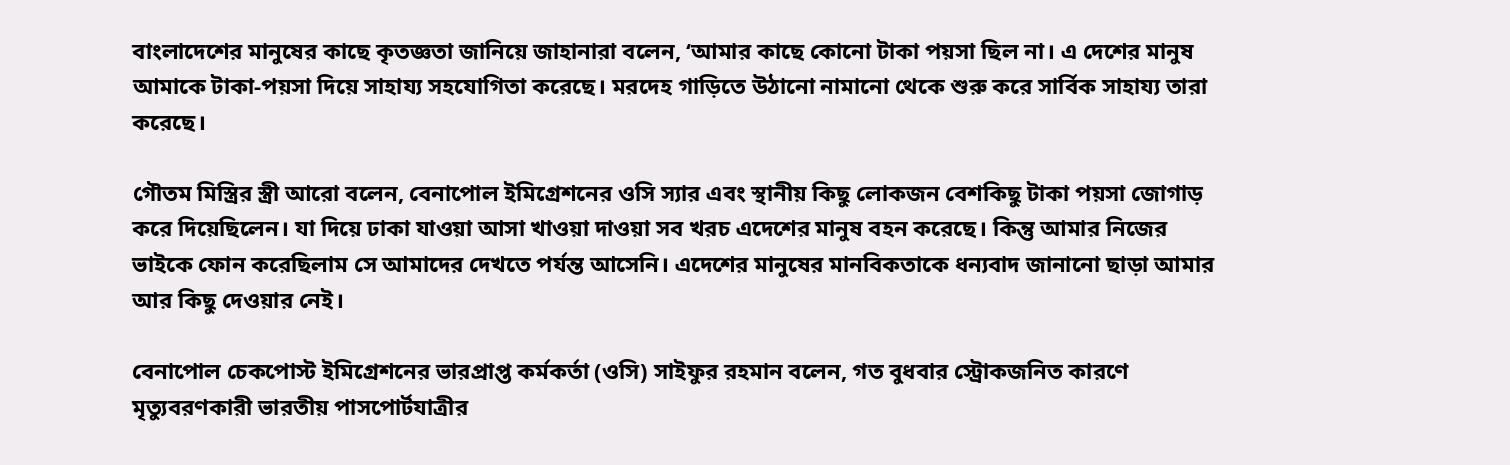বাংলাদেশের মানুষের কাছে কৃতজ্ঞতা জানিয়ে জাহানারা বলেন, ‘আমার কাছে কোনো টাকা পয়সা ছিল না। এ দেশের মানুষ আমাকে টাকা-পয়সা দিয়ে সাহায্য সহযোগিতা করেছে। মরদেহ গাড়িতে উঠানো নামানো থেকে শুরু করে সার্বিক সাহায্য তারা করেছে।

গৌতম মিস্ত্রির স্ত্রী আরো বলেন, বেনাপোল ইমিগ্রেশনের ওসি স্যার এবং স্থানীয় কিছু লোকজন বেশকিছু টাকা পয়সা জোগাড় করে দিয়েছিলেন। যা দিয়ে ঢাকা যাওয়া আসা খাওয়া দাওয়া সব খরচ এদেশের মানুষ বহন করেছে। কিন্তু আমার নিজের ভাইকে ফোন করেছিলাম সে আমাদের দেখতে পর্যন্ত আসেনি। এদেশের মানুষের মানবিকতাকে ধন্যবাদ জানানো ছাড়া আমার আর কিছু দেওয়ার নেই।

বেনাপোল চেকপোস্ট ইমিগ্রেশনের ভারপ্রাপ্ত কর্মকর্তা (ওসি) সাইফুর রহমান বলেন, গত বুধবার স্ট্রোকজনিত কারণে মৃত্যুবরণকারী ভারতীয় পাসপোর্টযাত্রীর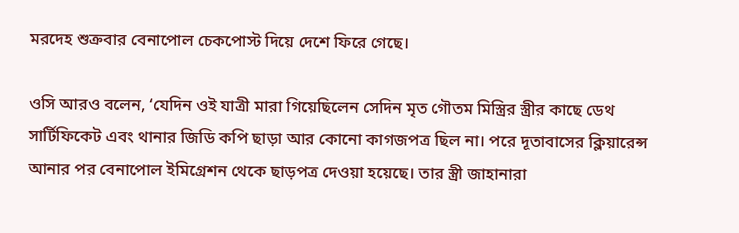মরদেহ শুক্রবার বেনাপোল চেকপোস্ট দিয়ে দেশে ফিরে গেছে।

ওসি আরও বলেন, ‘যেদিন ওই যাত্রী মারা গিয়েছিলেন সেদিন মৃত গৌতম মিস্ত্রির স্ত্রীর কাছে ডেথ সার্টিফিকেট এবং থানার জিডি কপি ছাড়া আর কোনো কাগজপত্র ছিল না। পরে দূতাবাসের ক্লিয়ারেন্স আনার পর বেনাপোল ইমিগ্রেশন থেকে ছাড়পত্র দেওয়া হয়েছে। তার স্ত্রী জাহানারা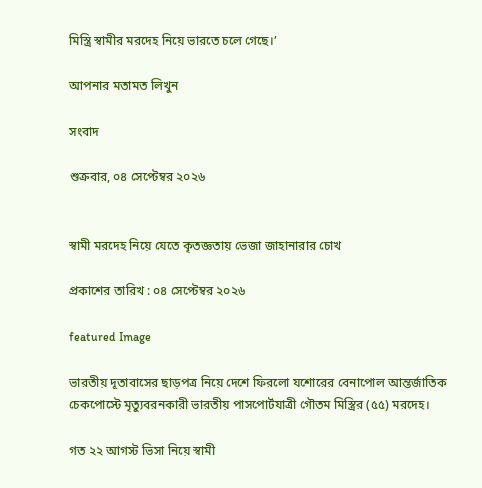মিস্ত্রি স্বামীর মরদেহ নিয়ে ভারতে চলে গেছে।’

আপনার মতামত লিখুন

সংবাদ

শুক্রবার, ০৪ সেপ্টেম্বর ২০২৬


স্বামী মরদেহ নিয়ে যেতে কৃতজ্ঞতায় ভেজা জাহানারার চোখ

প্রকাশের তারিখ : ০৪ সেপ্টেম্বর ২০২৬

featured Image

ভারতীয় দূতাবাসের ছাড়পত্র নিয়ে দেশে ফিরলো যশোরের বেনাপোল আন্তর্জাতিক চেকপোস্টে মৃত্যুবরনকারী ভারতীয় পাসপোর্টযাত্রী গৌতম মিস্ত্রির (৫৫) মরদেহ।

গত ২২ আগস্ট ভিসা নিয়ে স্বামী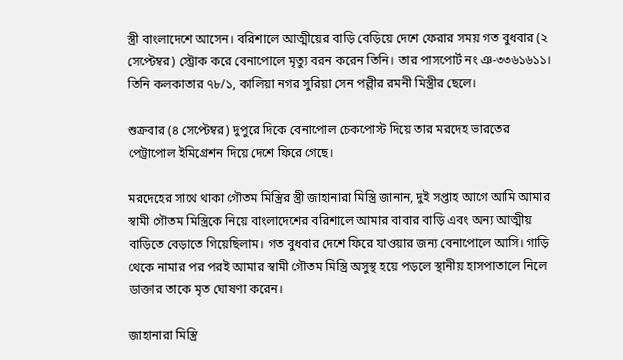স্ত্রী বাংলাদেশে আসেন। বরিশালে আত্মীয়ের বাড়ি বেড়িয়ে দেশে ফেরার সময় গত বুধবার (২ সেপ্টেম্বর) স্ট্রোক করে বেনাপোলে মৃত্যু বরন করেন তিনি। তার পাসপোর্ট নং ঞ-৩৩৬১৬১১। তিনি কলকাতার ৭৮/১, কালিয়া নগর সুরিয়া সেন পল্লীর রমনী মিস্ত্রীর ছেলে।

শুক্রবার (৪ সেপ্টেম্বর) দুপুরে দিকে বেনাপোল চেকপোস্ট দিয়ে তার মরদেহ ভারতের পেট্রাপোল ইমিগ্রেশন দিয়ে দেশে ফিরে গেছে।

মরদেহের সাথে থাকা গৌতম মিস্ত্রির স্ত্রী জাহানারা মিস্ত্রি জানান, দুই সপ্তাহ আগে আমি আমার স্বামী গৌতম মিস্ত্রিকে নিয়ে বাংলাদেশের বরিশালে আমার বাবার বাড়ি এবং অন্য আত্মীয় বাড়িতে বেড়াতে গিয়েছিলাম। গত বুধবার দেশে ফিরে যাওয়ার জন্য বেনাপোলে আসি। গাড়ি থেকে নামার পর পরই আমার স্বামী গৌতম মিস্ত্রি অসুস্থ হয়ে পড়লে স্থানীয় হাসপাতালে নিলে ডাক্তার তাকে মৃত ঘোষণা করেন।

জাহানারা মিস্ত্রি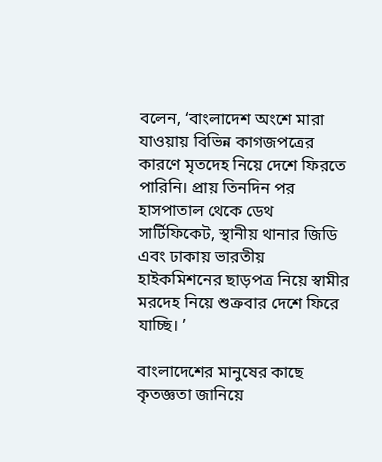বলেন, ‘বাংলাদেশ অংশে মারা যাওয়ায় বিভিন্ন কাগজপত্রের কারণে মৃতদেহ নিয়ে দেশে ফিরতে পারিনি। প্রায় তিনদিন পর হাসপাতাল থেকে ডেথ সার্টিফিকেট, স্থানীয় থানার জিডি এবং ঢাকায় ভারতীয় হাইকমিশনের ছাড়পত্র নিয়ে স্বামীর মরদেহ নিয়ে শুক্রবার দেশে ফিরে যাচ্ছি। ’

বাংলাদেশের মানুষের কাছে কৃতজ্ঞতা জানিয়ে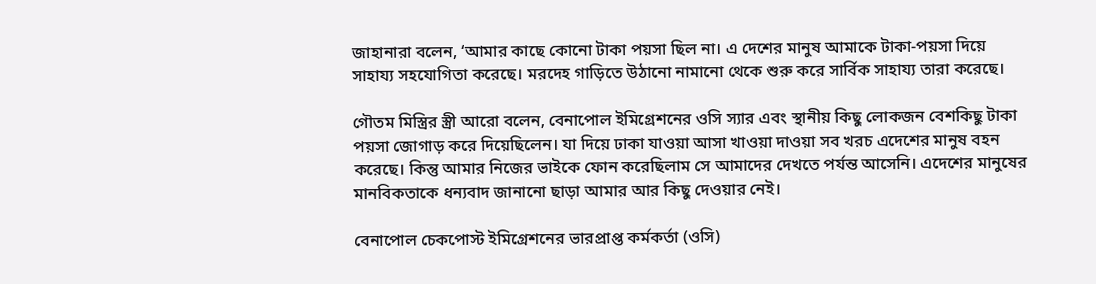জাহানারা বলেন, ‘আমার কাছে কোনো টাকা পয়সা ছিল না। এ দেশের মানুষ আমাকে টাকা-পয়সা দিয়ে সাহায্য সহযোগিতা করেছে। মরদেহ গাড়িতে উঠানো নামানো থেকে শুরু করে সার্বিক সাহায্য তারা করেছে।

গৌতম মিস্ত্রির স্ত্রী আরো বলেন, বেনাপোল ইমিগ্রেশনের ওসি স্যার এবং স্থানীয় কিছু লোকজন বেশকিছু টাকা পয়সা জোগাড় করে দিয়েছিলেন। যা দিয়ে ঢাকা যাওয়া আসা খাওয়া দাওয়া সব খরচ এদেশের মানুষ বহন করেছে। কিন্তু আমার নিজের ভাইকে ফোন করেছিলাম সে আমাদের দেখতে পর্যন্ত আসেনি। এদেশের মানুষের মানবিকতাকে ধন্যবাদ জানানো ছাড়া আমার আর কিছু দেওয়ার নেই।

বেনাপোল চেকপোস্ট ইমিগ্রেশনের ভারপ্রাপ্ত কর্মকর্তা (ওসি)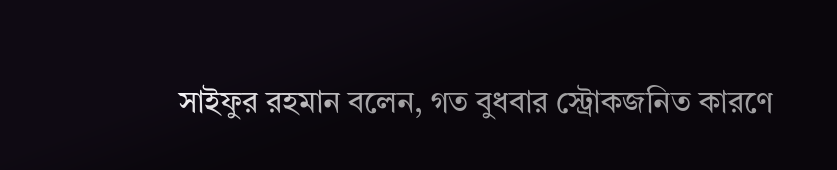সাইফুর রহমান বলেন, গত বুধবার স্ট্রোকজনিত কারণে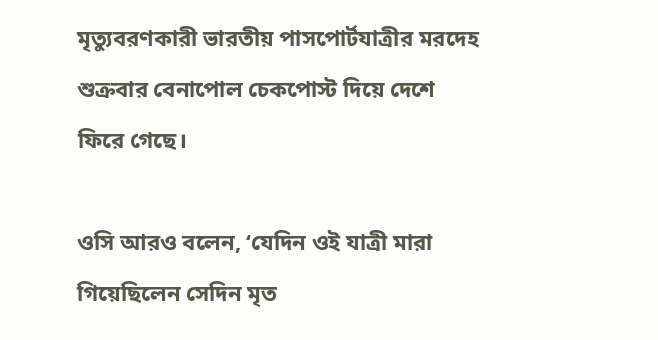মৃত্যুবরণকারী ভারতীয় পাসপোর্টযাত্রীর মরদেহ শুক্রবার বেনাপোল চেকপোস্ট দিয়ে দেশে ফিরে গেছে।

ওসি আরও বলেন, ‘যেদিন ওই যাত্রী মারা গিয়েছিলেন সেদিন মৃত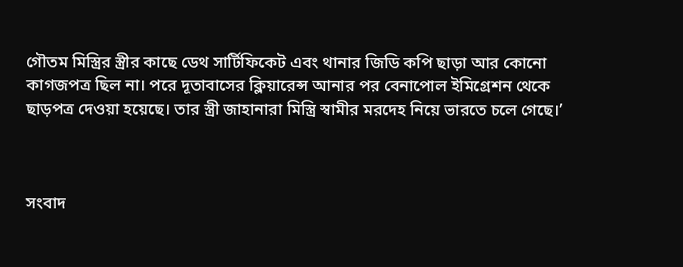গৌতম মিস্ত্রির স্ত্রীর কাছে ডেথ সার্টিফিকেট এবং থানার জিডি কপি ছাড়া আর কোনো কাগজপত্র ছিল না। পরে দূতাবাসের ক্লিয়ারেন্স আনার পর বেনাপোল ইমিগ্রেশন থেকে ছাড়পত্র দেওয়া হয়েছে। তার স্ত্রী জাহানারা মিস্ত্রি স্বামীর মরদেহ নিয়ে ভারতে চলে গেছে।’



সংবাদ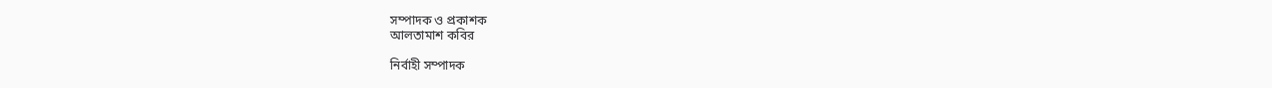সম্পাদক ও প্রকাশক
আলতামাশ কবির

নির্বাহী সম্পাদক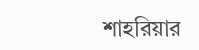শাহরিয়ার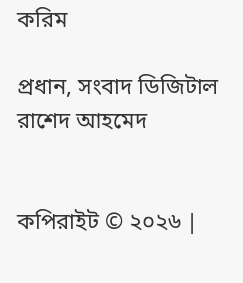করিম

প্রধান, সংবাদ ডিজিটাল
রাশেদ আহমেদ


কপিরাইট © ২০২৬ |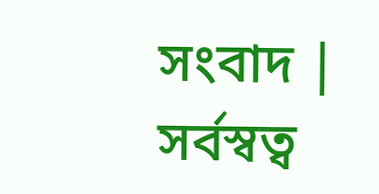সংবাদ | সর্বস্বত্ব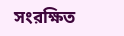সংরক্ষিত